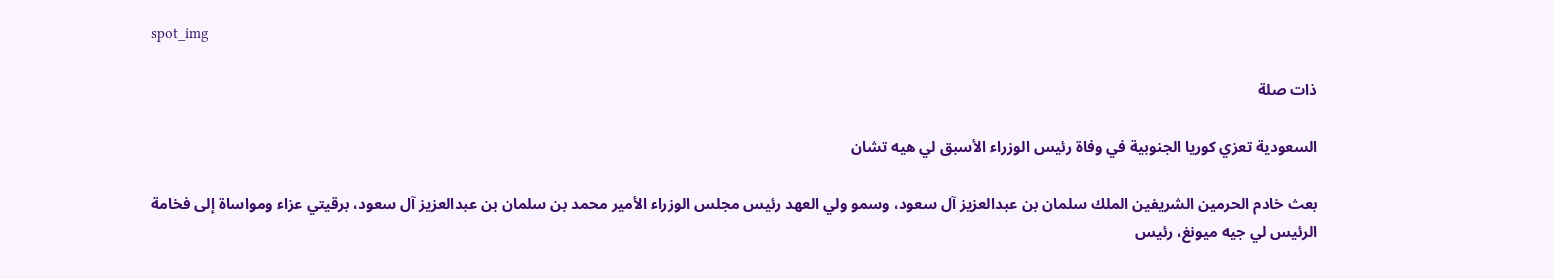spot_img

ذات صلة

السعودية تعزي كوريا الجنوبية في وفاة رئيس الوزراء الأسبق لي هيه تشان

بعث خادم الحرمين الشريفين الملك سلمان بن عبدالعزيز آل سعود، وسمو ولي العهد رئيس مجلس الوزراء الأمير محمد بن سلمان بن عبدالعزيز آل سعود، برقيتي عزاء ومواساة إلى فخامة الرئيس لي جيه ميونغ، رئيس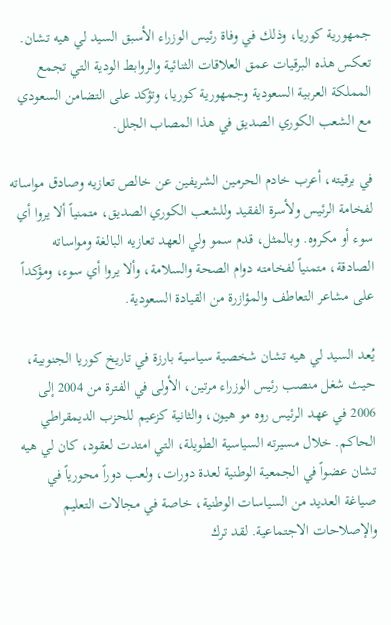جمهورية كوريا، وذلك في وفاة رئيس الوزراء الأسبق السيد لي هيه تشان. تعكس هذه البرقيات عمق العلاقات الثنائية والروابط الودية التي تجمع المملكة العربية السعودية وجمهورية كوريا، وتؤكد على التضامن السعودي مع الشعب الكوري الصديق في هذا المصاب الجلل.

في برقيته، أعرب خادم الحرمين الشريفين عن خالص تعازيه وصادق مواساته لفخامة الرئيس ولأسرة الفقيد وللشعب الكوري الصديق، متمنياً ألا يروا أي سوء أو مكروه. وبالمثل، قدم سمو ولي العهد تعازيه البالغة ومواساته الصادقة، متمنياً لفخامته دوام الصحة والسلامة، وألا يروا أي سوء، ومؤكداً على مشاعر التعاطف والمؤازرة من القيادة السعودية.

يُعد السيد لي هيه تشان شخصية سياسية بارزة في تاريخ كوريا الجنوبية، حيث شغل منصب رئيس الوزراء مرتين، الأولى في الفترة من 2004 إلى 2006 في عهد الرئيس روه مو هيون، والثانية كزعيم للحزب الديمقراطي الحاكم. خلال مسيرته السياسية الطويلة، التي امتدت لعقود، كان لي هيه تشان عضواً في الجمعية الوطنية لعدة دورات، ولعب دوراً محورياً في صياغة العديد من السياسات الوطنية، خاصة في مجالات التعليم والإصلاحات الاجتماعية. لقد ترك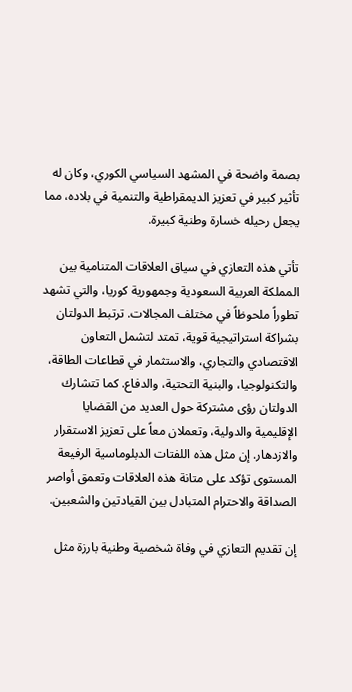بصمة واضحة في المشهد السياسي الكوري، وكان له تأثير كبير في تعزيز الديمقراطية والتنمية في بلاده، مما يجعل رحيله خسارة وطنية كبيرة.

تأتي هذه التعازي في سياق العلاقات المتنامية بين المملكة العربية السعودية وجمهورية كوريا، والتي تشهد تطوراً ملحوظاً في مختلف المجالات. ترتبط الدولتان بشراكة استراتيجية قوية، تمتد لتشمل التعاون الاقتصادي والتجاري، والاستثمار في قطاعات الطاقة، والتكنولوجيا، والبنية التحتية، والدفاع. كما تتشارك الدولتان رؤى مشتركة حول العديد من القضايا الإقليمية والدولية، وتعملان معاً على تعزيز الاستقرار والازدهار. إن مثل هذه اللفتات الدبلوماسية الرفيعة المستوى تؤكد على متانة هذه العلاقات وتعمق أواصر الصداقة والاحترام المتبادل بين القيادتين والشعبين.

إن تقديم التعازي في وفاة شخصية وطنية بارزة مثل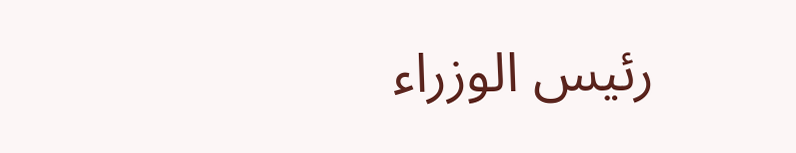رئيس الوزراء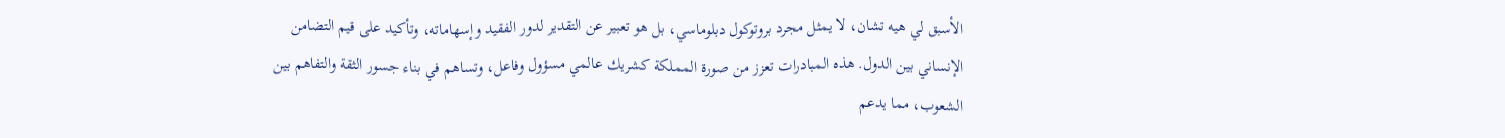الأسبق لي هيه تشان، لا يمثل مجرد بروتوكول دبلوماسي، بل هو تعبير عن التقدير لدور الفقيد وإسهاماته، وتأكيد على قيم التضامن الإنساني بين الدول. هذه المبادرات تعزز من صورة المملكة كشريك عالمي مسؤول وفاعل، وتساهم في بناء جسور الثقة والتفاهم بين الشعوب، مما يدعم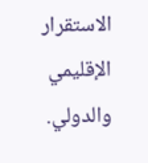الاستقرار الإقليمي والدولي.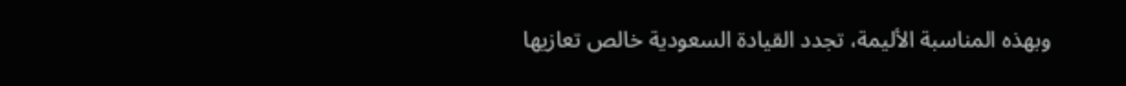وبهذه المناسبة الأليمة، تجدد القيادة السعودية خالص تعازيها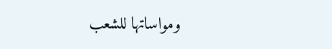ومواساتها للشعب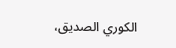الكوري الصديق،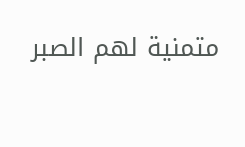متمنية لهم الصبر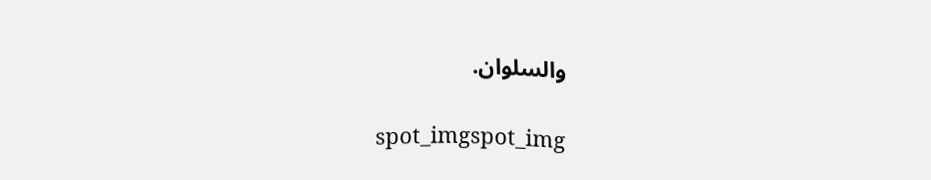والسلوان.

spot_imgspot_img